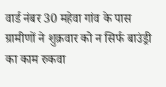वार्ड नंबर 30 महेवा गांव के पास ग्रामीणों ने शुक्रवार को न सिर्फ बाउंड्री का काम रुकवा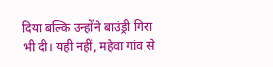दिया बल्कि उन्होंने बाउंड्री गिरा भी दी। यही नहीं, महेवा गांव से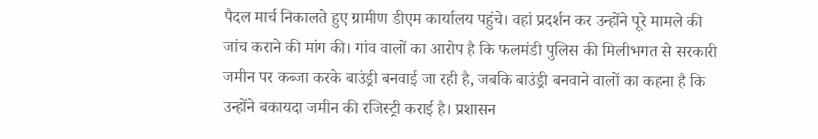पैदल मार्च निकालते हुए ग्रामीण डीएम कार्यालय पहुंचे। वहां प्रदर्शन कर उन्होंने पूरे मामले की जांच कराने की मांग की। गांव वालों का आरोप है कि फलमंडी पुलिस की मिलीभगत से सरकारी जमीन पर कब्जा करके बाउंड्री बनवाई जा रही है, जबकि बाउंड्री बनवाने वालों का कहना है कि उन्होंने बकायदा जमीन की रजिस्ट्री कराई है। प्रशासन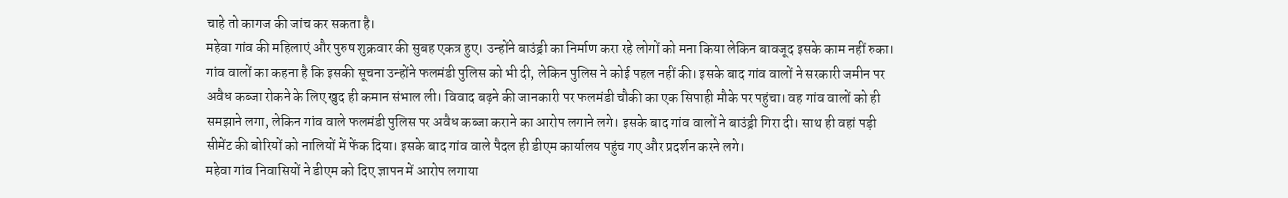चाहे तो कागज की जांच कर सकता है।
महेवा गांव की महिलाएं और पुरुष शुक्रवार की सुबह एकत्र हुए। उन्होंने बाउंड्री का निर्माण करा रहे लोगों को मना किया लेकिन बावजूद इसके काम नहीं रुका। गांव वालों का कहना है कि इसकी सूचना उन्होंने फलमंडी पुलिस को भी दी, लेकिन पुलिस ने कोई पहल नहीं की। इसके बाद गांव वालों ने सरकारी जमीन पर अवैध कब्जा रोकने के लिए खुद ही कमान संभाल ली। विवाद बढ़ने की जानकारी पर फलमंडी चौकी का एक सिपाही मौके पर पहुंचा। वह गांव वालों को ही समझाने लगा, लेकिन गांव वाले फलमंडी पुलिस पर अवैध कब्जा कराने का आरोप लगाने लगे। इसके बाद गांव वालों ने बाउंड्री गिरा दी। साथ ही वहां पड़ी सीमेंट की बोरियों को नालियों में फेंक दिया। इसके बाद गांव वाले पैदल ही डीएम कार्यालय पहुंच गए और प्रदर्शन करने लगे।
महेवा गांव निवासियों ने डीएम को दिए ज्ञापन में आरोप लगाया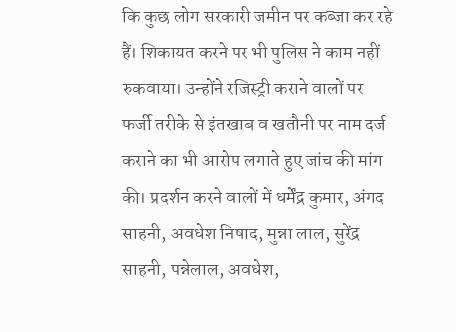कि कुछ लोग सरकारी जमीन पर कब्जा कर रहे हैं। शिकायत करने पर भी पुलिस ने काम नहीं रुकवाया। उन्होंने रजिस्ट्री कराने वालों पर फर्जी तरीके से इंतखाब व खतौनी पर नाम दर्ज कराने का भी आरोप लगाते हुए जांच की मांग की। प्रदर्शन करने वालों में धर्मेंद्र कुमार, अंगद साहनी, अवधेश निषाद, मुन्ना लाल, सुरेंद्र साहनी, पन्नेलाल, अवधेश,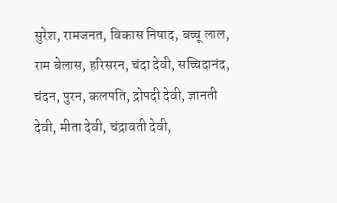सुरेश, रामजनत, विकास निषाद, बच्चू लाल, राम बेलास, हरिसरन, चंदा देवी, सच्चिदानंद, चंदन, पुरन, कलपति, द्रोपदी देवी, ज्ञानती देवी, मीता देवी, चंद्रावती देवी,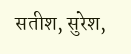सतीश, सुरेश,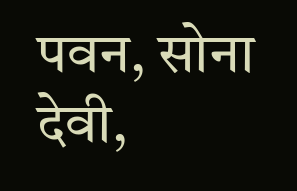पवन, सोना देवी,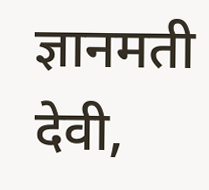ज्ञानमती देवी,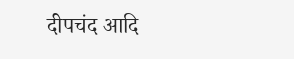दीपचंद आदि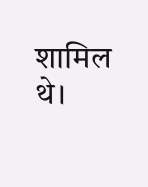शामिल थे।